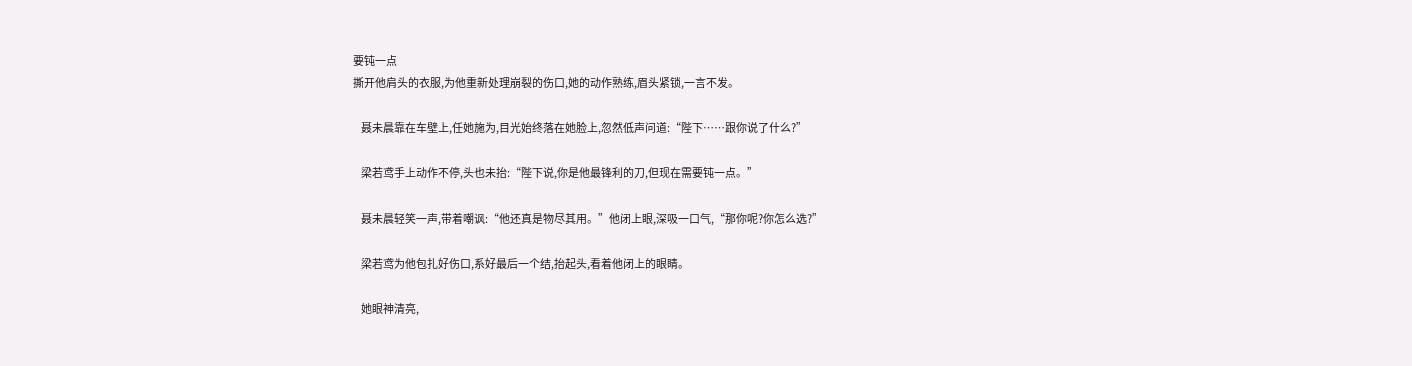要钝一点
撕开他肩头的衣服,为他重新处理崩裂的伤口,她的动作熟练,眉头紧锁,一言不发。

    聂未晨靠在车壁上,任她施为,目光始终落在她脸上,忽然低声问道:“陛下……跟你说了什么?”

    梁若鸢手上动作不停,头也未抬:“陛下说,你是他最锋利的刀,但现在需要钝一点。”

    聂未晨轻笑一声,带着嘲讽:“他还真是物尽其用。”他闭上眼,深吸一口气,“那你呢?你怎么选?”

    梁若鸢为他包扎好伤口,系好最后一个结,抬起头,看着他闭上的眼睛。

    她眼神清亮,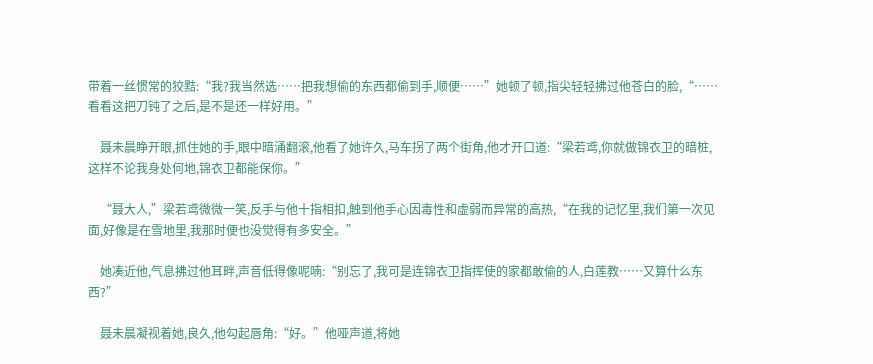带着一丝惯常的狡黠:“我?我当然选……把我想偷的东西都偷到手,顺便……”她顿了顿,指尖轻轻拂过他苍白的脸,“……看看这把刀钝了之后,是不是还一样好用。”

    聂未晨睁开眼,抓住她的手,眼中暗涌翻滚,他看了她许久,马车拐了两个街角,他才开口道:“梁若鸢,你就做锦衣卫的暗桩,这样不论我身处何地,锦衣卫都能保你。”

    “聂大人,”梁若鸢微微一笑,反手与他十指相扣,触到他手心因毒性和虚弱而异常的高热,“在我的记忆里,我们第一次见面,好像是在雪地里,我那时便也没觉得有多安全。”

    她凑近他,气息拂过他耳畔,声音低得像呢喃:“别忘了,我可是连锦衣卫指挥使的家都敢偷的人,白莲教……又算什么东西?”

    聂未晨凝视着她,良久,他勾起唇角:“好。”他哑声道,将她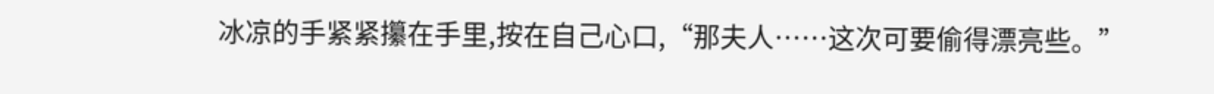冰凉的手紧紧攥在手里,按在自己心口,“那夫人……这次可要偷得漂亮些。”